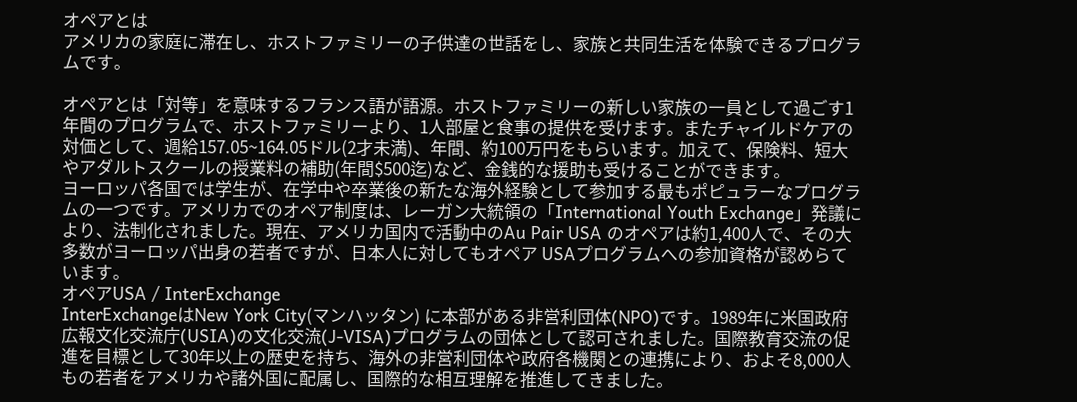オペアとは
アメリカの家庭に滞在し、ホストファミリーの子供達の世話をし、家族と共同生活を体験できるプログラムです。

オペアとは「対等」を意味するフランス語が語源。ホストファミリーの新しい家族の一員として過ごす1年間のプログラムで、ホストファミリーより、1人部屋と食事の提供を受けます。またチャイルドケアの対価として、週給157.05~164.05ドル(2才未満)、年間、約100万円をもらいます。加えて、保険料、短大やアダルトスクールの授業料の補助(年間$500迄)など、金銭的な援助も受けることができます。
ヨーロッパ各国では学生が、在学中や卒業後の新たな海外経験として参加する最もポピュラーなプログラムの一つです。アメリカでのオペア制度は、レーガン大統領の「International Youth Exchange」発議により、法制化されました。現在、アメリカ国内で活動中のAu Pair USA のオペアは約1,400人で、その大多数がヨーロッパ出身の若者ですが、日本人に対してもオペア USAプログラムへの参加資格が認めらています。
オペアUSA / InterExchange
InterExchangeはNew York City(マンハッタン) に本部がある非営利団体(NPO)です。1989年に米国政府広報文化交流庁(USIA)の文化交流(J‐VISA)プログラムの団体として認可されました。国際教育交流の促進を目標として30年以上の歴史を持ち、海外の非営利団体や政府各機関との連携により、およそ8,000人もの若者をアメリカや諸外国に配属し、国際的な相互理解を推進してきました。